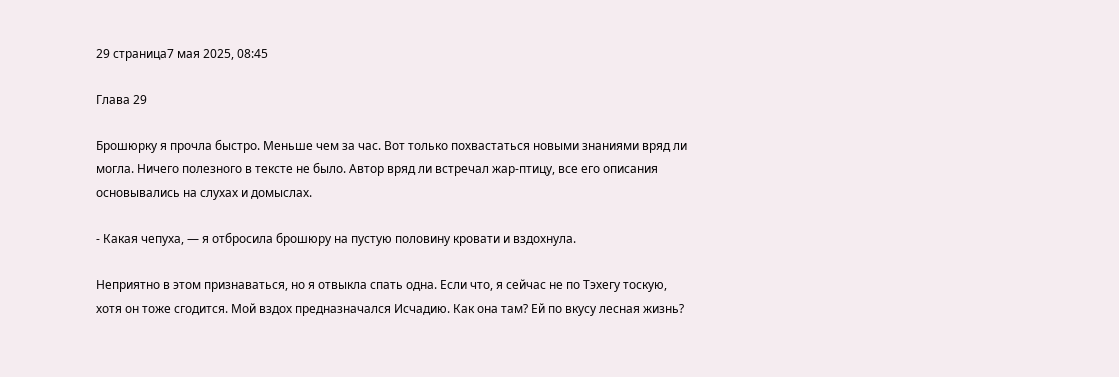29 страница7 мая 2025, 08:45

Глава 29

Брошюрку я прочла быстро. Меньше чем за час. Вот только похвастаться новыми знаниями вряд ли могла. Ничего полезного в тексте не было. Автор вряд ли встречал жар-птицу, все его описания основывались на слухах и домыслах.

- Какая чепуха, — я отбросила брошюру на пустую половину кровати и вздохнула.

Неприятно в этом признаваться, но я отвыкла спать одна. Если что, я сейчас не по Тэхегу тоскую, хотя он тоже сгодится. Мой вздох предназначался Исчадию. Как она там? Ей по вкусу лесная жизнь?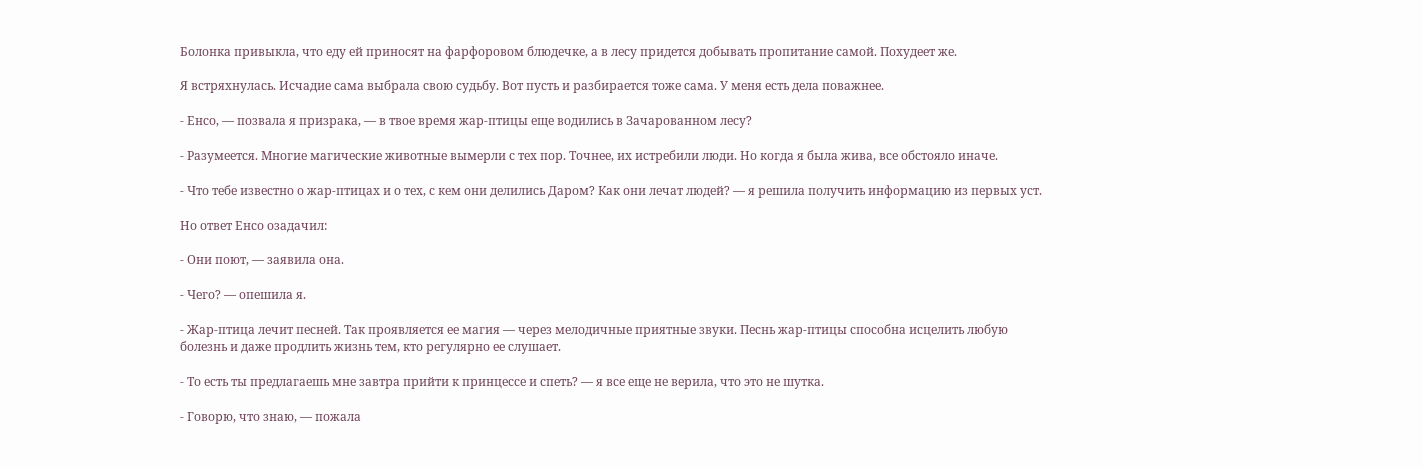Болонка привыкла, что еду ей приносят на фарфоровом блюдечке, а в лесу придется добывать пропитание самой. Похудеет же.

Я встряхнулась. Исчадие сама выбрала свою судьбу. Вот пусть и разбирается тоже сама. У меня есть дела поважнее.

- Енсо, — позвала я призрака, — в твое время жар-птицы еще водились в Зачарованном лесу?

- Разумеется. Многие магические животные вымерли с тех пор. Точнее, их истребили люди. Но когда я была жива, все обстояло иначе.

- Что тебе известно о жар-птицах и о тех, с кем они делились Даром? Как они лечат людей? — я решила получить информацию из первых уст.

Но ответ Енсо озадачил:

- Они поют, — заявила она.

- Чего? — опешила я.

- Жар-птица лечит песней. Так проявляется ее магия — через мелодичные приятные звуки. Песнь жар-птицы способна исцелить любую болезнь и даже продлить жизнь тем, кто регулярно ее слушает.

- То есть ты предлагаешь мне завтра прийти к принцессе и спеть? — я все еще не верила, что это не шутка.

- Говорю, что знаю, — пожала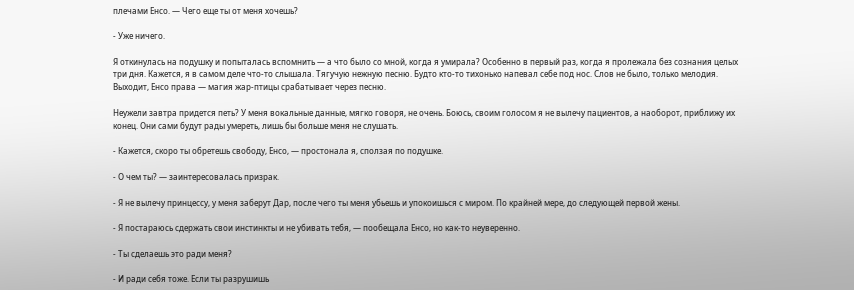плечами Енсо. — Чего еще ты от меня хочешь?

- Уже ничего.

Я откинулась на подушку и попыталась вспомнить — а что было со мной, когда я умирала? Особенно в первый раз, когда я пролежала без сознания целых три дня. Кажется, я в самом деле что-то слышала. Тягучую нежную песню. Будто кто-то тихонько напевал себе под нос. Слов не было, только мелодия. Выходит, Енсо права — магия жар-птицы срабатывает через песню.

Неужели завтра придется петь? У меня вокальные данные, мягко говоря, не очень. Боюсь, своим голосом я не вылечу пациентов, а наоборот, приближу их конец. Они сами будут рады умереть, лишь бы больше меня не слушать.

- Кажется, скоро ты обретешь свободу, Енсо, — простонала я, сползая по подушке.

- О чем ты? — заинтересовалась призрак.

- Я не вылечу принцессу, у меня заберут Дар, после чего ты меня убьешь и упокоишься с миром. По крайней мере, до следующей первой жены.

- Я постараюсь сдержать свои инстинкты и не убивать тебя, — пообещала Енсо, но как-то неуверенно.

- Ты сделаешь это ради меня?

- И ради себя тоже. Если ты разрушишь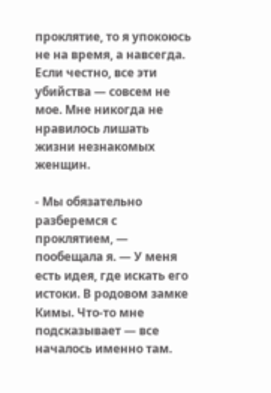проклятие, то я упокоюсь не на время, а навсегда. Если честно, все эти убийства — совсем не мое. Мне никогда не нравилось лишать жизни незнакомых женщин.

- Мы обязательно разберемся с проклятием, — пообещала я. — У меня есть идея, где искать его истоки. В родовом замке Кимы. Что-то мне подсказывает — все началось именно там.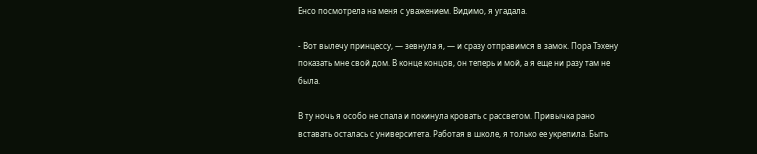Енсо посмотрела на меня с уважением. Видимо, я угадала.

- Вот вылечу принцессу, — зевнула я, — и сразу отправимся в замок. Пора Тэхену показать мне свой дом. В конце концов, он теперь и мой, а я еще ни разу там не была.

В ту ночь я особо не спала и покинула кровать с рассветом. Привычка рано вставать осталась с университета. Работая в школе, я только ее укрепила. Быть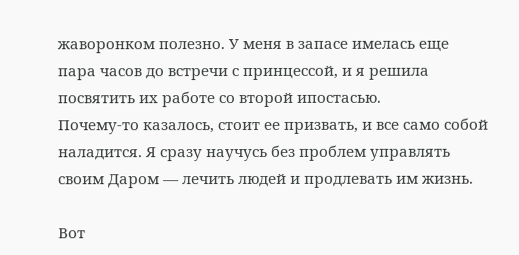жаворонком полезно. У меня в запасе имелась еще пара часов до встречи с принцессой, и я решила посвятить их работе со второй ипостасью.
Почему-то казалось, стоит ее призвать, и все само собой наладится. Я сразу научусь без проблем управлять своим Даром — лечить людей и продлевать им жизнь.

Вот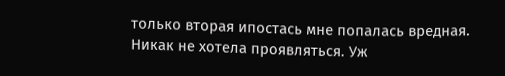только вторая ипостась мне попалась вредная. Никак не хотела проявляться. Уж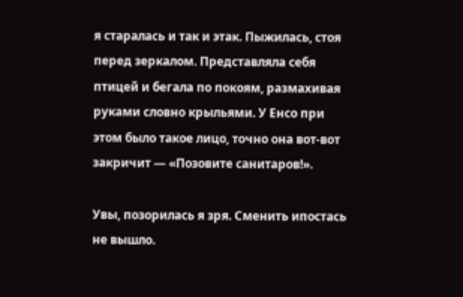я старалась и так и этак. Пыжилась, стоя перед зеркалом. Представляла себя птицей и бегала по покоям, размахивая руками словно крыльями. У Енсо при этом было такое лицо, точно она вот-вот закричит — «Позовите санитаров!».

Увы, позорилась я зря. Сменить ипостась не вышло.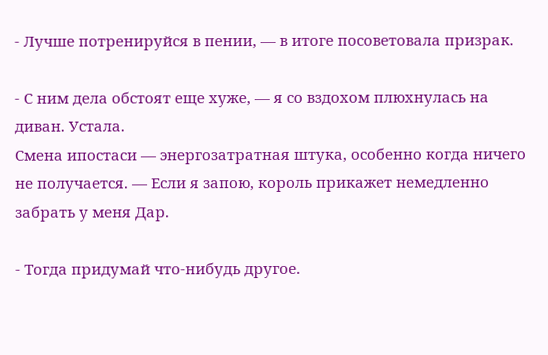- Лучше потренируйся в пении, — в итоге посоветовала призрак.

- С ним дела обстоят еще хуже, — я со вздохом плюхнулась на диван. Устала.
Смена ипостаси — энергозатратная штука, особенно когда ничего не получается. — Если я запою, король прикажет немедленно забрать у меня Дар.

- Тогда придумай что-нибудь другое.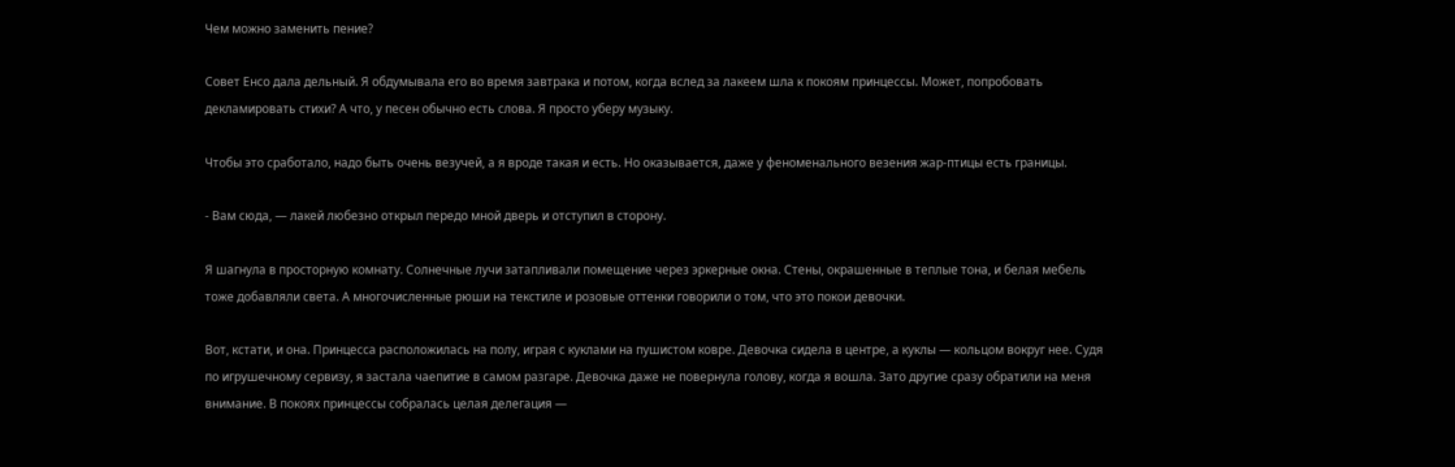Чем можно заменить пение?

Совет Енсо дала дельный. Я обдумывала его во время завтрака и потом, когда вслед за лакеем шла к покоям принцессы. Может, попробовать декламировать стихи? А что, у песен обычно есть слова. Я просто уберу музыку.

Чтобы это сработало, надо быть очень везучей, а я вроде такая и есть. Но оказывается, даже у феноменального везения жар-птицы есть границы.

- Вам сюда, — лакей любезно открыл передо мной дверь и отступил в сторону.

Я шагнула в просторную комнату. Солнечные лучи затапливали помещение через эркерные окна. Стены, окрашенные в теплые тона, и белая мебель тоже добавляли света. А многочисленные рюши на текстиле и розовые оттенки говорили о том, что это покои девочки.

Вот, кстати, и она. Принцесса расположилась на полу, играя с куклами на пушистом ковре. Девочка сидела в центре, а куклы — кольцом вокруг нее. Судя по игрушечному сервизу, я застала чаепитие в самом разгаре. Девочка даже не повернула голову, когда я вошла. Зато другие сразу обратили на меня внимание. В покоях принцессы собралась целая делегация —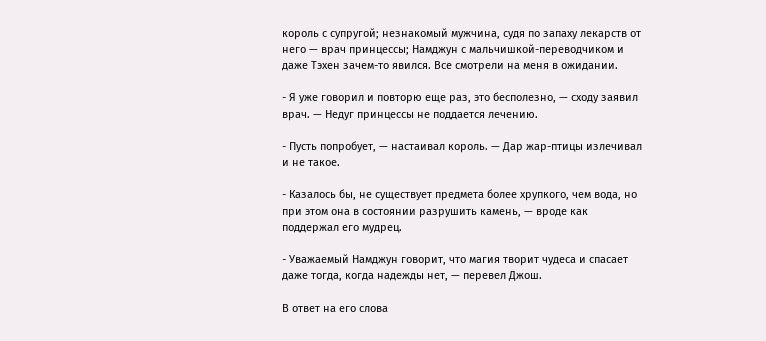король с супругой; незнакомый мужчина, судя по запаху лекарств от него — врач принцессы; Намджун с мальчишкой-переводчиком и даже Тэхен зачем-то явился. Все смотрели на меня в ожидании.

- Я уже говорил и повторю еще раз, это бесполезно, — сходу заявил врач. — Недуг принцессы не поддается лечению.

- Пусть попробует, — настаивал король. — Дар жар-птицы излечивал и не такое.

- Казалось бы, не существует предмета более хрупкого, чем вода, но при этом она в состоянии разрушить камень, — вроде как поддержал его мудрец.

- Уважаемый Намджун говорит, что магия творит чудеса и спасает даже тогда, когда надежды нет, — перевел Джош.

В ответ на его слова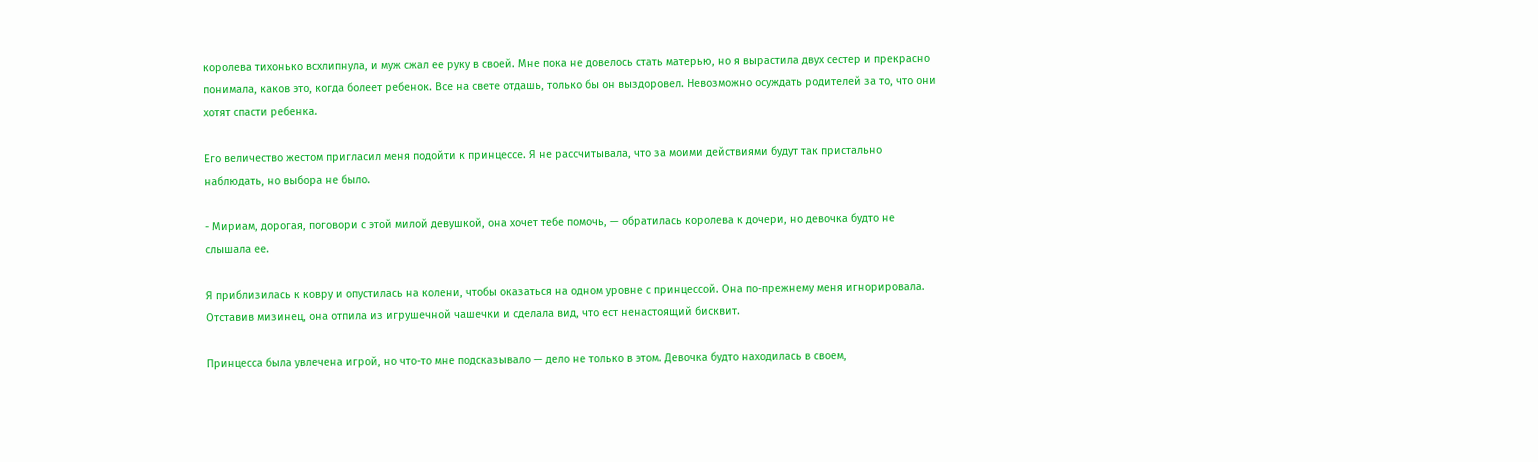королева тихонько всхлипнула, и муж сжал ее руку в своей. Мне пока не довелось стать матерью, но я вырастила двух сестер и прекрасно понимала, каков это, когда болеет ребенок. Все на свете отдашь, только бы он выздоровел. Невозможно осуждать родителей за то, что они хотят спасти ребенка.

Его величество жестом пригласил меня подойти к принцессе. Я не рассчитывала, что за моими действиями будут так пристально наблюдать, но выбора не было.

- Мириам, дорогая, поговори с этой милой девушкой, она хочет тебе помочь, — обратилась королева к дочери, но девочка будто не слышала ее.

Я приблизилась к ковру и опустилась на колени, чтобы оказаться на одном уровне с принцессой. Она по-прежнему меня игнорировала. Отставив мизинец, она отпила из игрушечной чашечки и сделала вид, что ест ненастоящий бисквит.

Принцесса была увлечена игрой, но что-то мне подсказывало — дело не только в этом. Девочка будто находилась в своем,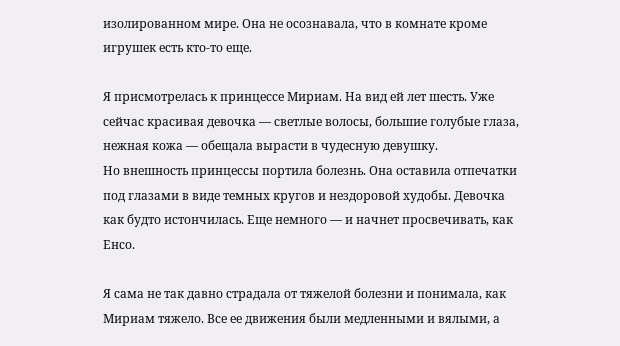изолированном мире. Она не осознавала, что в комнате кроме игрушек есть кто-то еще.

Я присмотрелась к принцессе Мириам. На вид ей лет шесть. Уже сейчас красивая девочка — светлые волосы, большие голубые глаза, нежная кожа — обещала вырасти в чудесную девушку.
Но внешность принцессы портила болезнь. Она оставила отпечатки под глазами в виде темных кругов и нездоровой худобы. Девочка как будто истончилась. Еще немного — и начнет просвечивать, как Енсо.

Я сама не так давно страдала от тяжелой болезни и понимала, как Мириам тяжело. Все ее движения были медленными и вялыми, а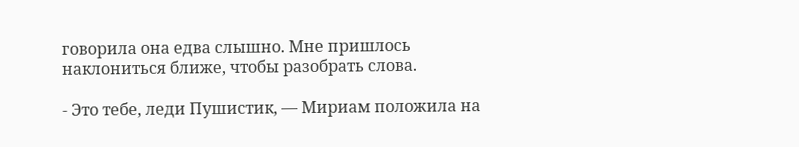говорила она едва слышно. Мне пришлось наклониться ближе, чтобы разобрать слова.

- Это тебе, леди Пушистик, — Мириам положила на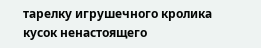тарелку игрушечного кролика кусок ненастоящего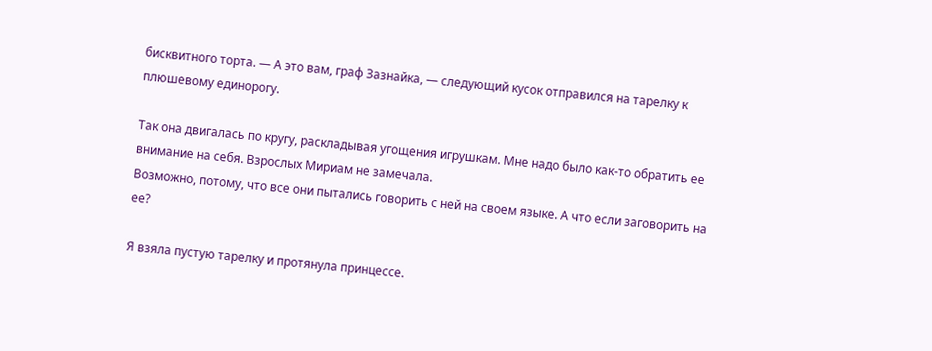бисквитного торта. — А это вам, граф Зазнайка, — следующий кусок отправился на тарелку к плюшевому единорогу.

Так она двигалась по кругу, раскладывая угощения игрушкам. Мне надо было как-то обратить ее внимание на себя. Взрослых Мириам не замечала.
Возможно, потому, что все они пытались говорить с ней на своем языке. А что если заговорить на ее?

Я взяла пустую тарелку и протянула принцессе.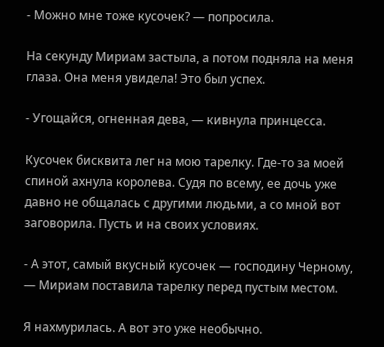- Можно мне тоже кусочек? — попросила.

На секунду Мириам застыла, а потом подняла на меня глаза. Она меня увидела! Это был успех.

- Угощайся, огненная дева, — кивнула принцесса.

Кусочек бисквита лег на мою тарелку. Где-то за моей спиной ахнула королева. Судя по всему, ее дочь уже давно не общалась с другими людьми, а со мной вот заговорила. Пусть и на своих условиях.

- А этот, самый вкусный кусочек — господину Черному, — Мириам поставила тарелку перед пустым местом.

Я нахмурилась. А вот это уже необычно.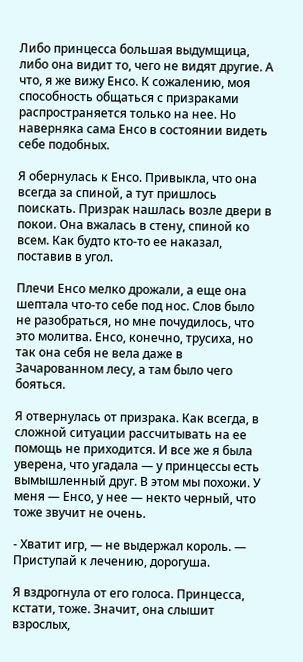Либо принцесса большая выдумщица, либо она видит то, чего не видят другие. А что, я же вижу Енсо. К сожалению, моя способность общаться с призраками распространяется только на нее. Но наверняка сама Енсо в состоянии видеть себе подобных.

Я обернулась к Енсо. Привыкла, что она всегда за спиной, а тут пришлось поискать. Призрак нашлась возле двери в покои. Она вжалась в стену, спиной ко всем. Как будто кто-то ее наказал, поставив в угол.

Плечи Енсо мелко дрожали, а еще она шептала что-то себе под нос. Слов было не разобраться, но мне почудилось, что это молитва. Енсо, конечно, трусиха, но так она себя не вела даже в Зачарованном лесу, а там было чего бояться.

Я отвернулась от призрака. Как всегда, в сложной ситуации рассчитывать на ее помощь не приходится. И все же я была уверена, что угадала — у принцессы есть вымышленный друг. В этом мы похожи. У меня — Енсо, у нее — некто черный, что тоже звучит не очень.

- Хватит игр, — не выдержал король. — Приступай к лечению, дорогуша.

Я вздрогнула от его голоса. Принцесса, кстати, тоже. Значит, она слышит взрослых,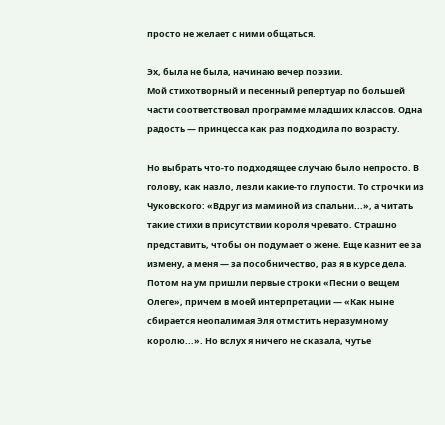просто не желает с ними общаться.

Эх, была не была, начинаю вечер поэзии.
Мой стихотворный и песенный репертуар по большей части соответствовал программе младших классов. Одна радость — принцесса как раз подходила по возрасту.

Но выбрать что-то подходящее случаю было непросто. В голову, как назло, лезли какие-то глупости. То строчки из Чуковского: «Вдруг из маминой из спальни...», а читать такие стихи в присутствии короля чревато. Страшно представить, чтобы он подумает о жене. Еще казнит ее за измену, а меня — за пособничество, раз я в курсе дела. Потом на ум пришли первые строки «Песни о вещем Олеге», причем в моей интерпретации — «Как ныне сбирается неопалимая Эля отмстить неразумному королю...». Но вслух я ничего не сказала, чутье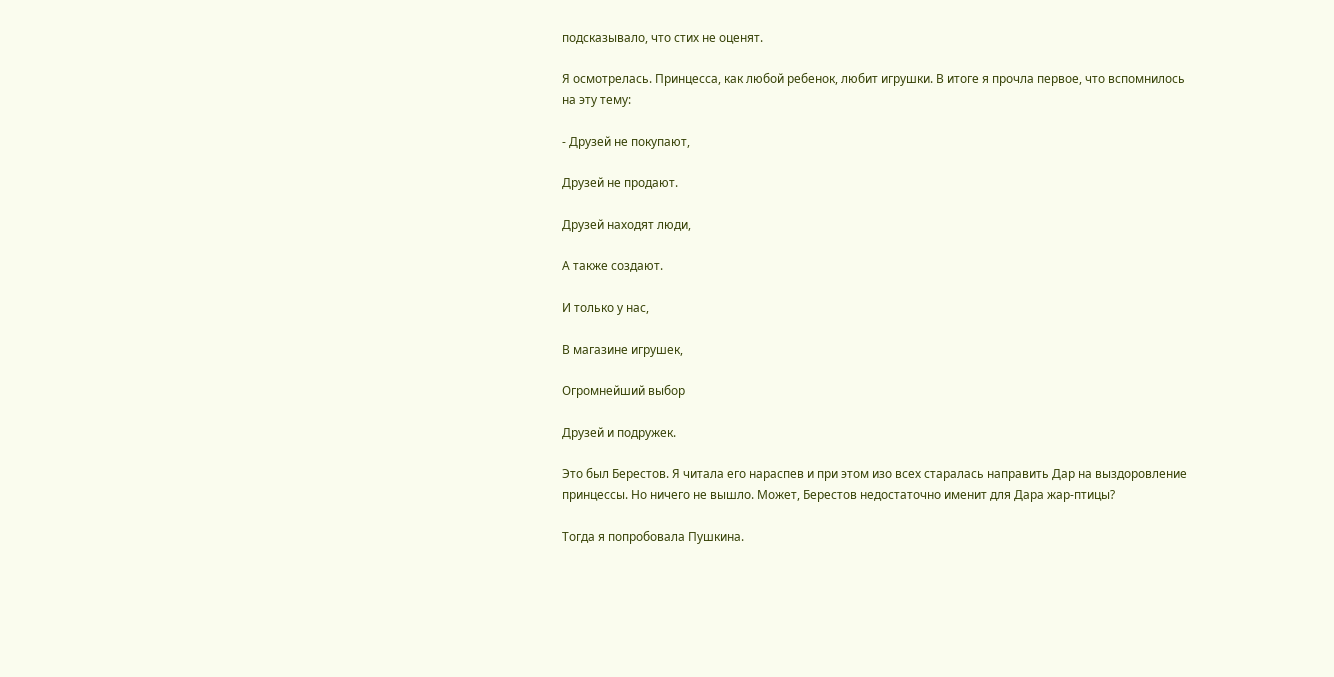подсказывало, что стих не оценят.

Я осмотрелась. Принцесса, как любой ребенок, любит игрушки. В итоге я прочла первое, что вспомнилось на эту тему:

- Друзей не покупают,

Друзей не продают.

Друзей находят люди,

А также создают.

И только у нас,

В магазине игрушек,

Огромнейший выбор

Друзей и подружек.

Это был Берестов. Я читала его нараспев и при этом изо всех старалась направить Дар на выздоровление принцессы. Но ничего не вышло. Может, Берестов недостаточно именит для Дара жар-птицы?

Тогда я попробовала Пушкина.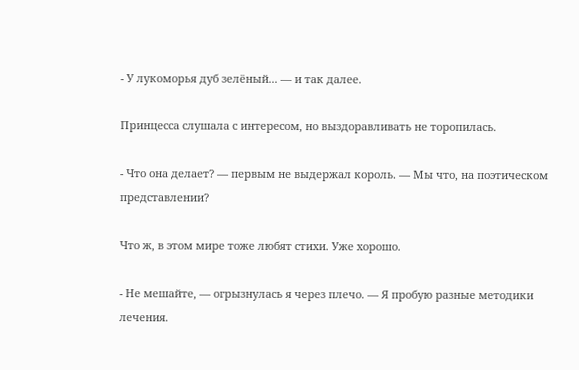- У лукоморья дуб зелёный... — и так далее.

Принцесса слушала с интересом, но выздоравливать не торопилась.

- Что она делает? — первым не выдержал король. — Мы что, на поэтическом представлении?

Что ж, в этом мире тоже любят стихи. Уже хорошо.

- Не мешайте, — огрызнулась я через плечо. — Я пробую разные методики лечения.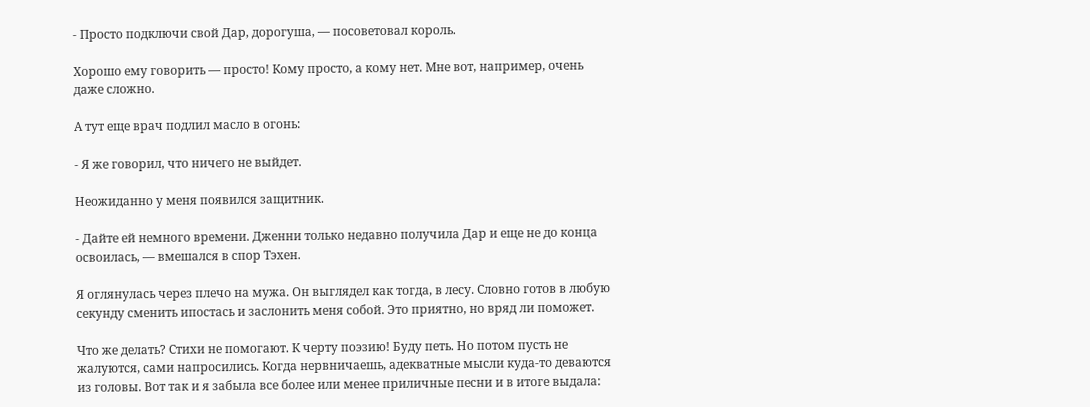- Просто подключи свой Дар, дорогуша, — посоветовал король.

Хорошо ему говорить — просто! Кому просто, а кому нет. Мне вот, например, очень даже сложно.

А тут еще врач подлил масло в огонь:

- Я же говорил, что ничего не выйдет.

Неожиданно у меня появился защитник.

- Дайте ей немного времени. Дженни только недавно получила Дар и еще не до конца освоилась, — вмешался в спор Тэхен.

Я оглянулась через плечо на мужа. Он выглядел как тогда, в лесу. Словно готов в любую секунду сменить ипостась и заслонить меня собой. Это приятно, но вряд ли поможет.

Что же делать? Стихи не помогают. К черту поэзию! Буду петь. Но потом пусть не жалуются, сами напросились. Когда нервничаешь, адекватные мысли куда-то деваются из головы. Вот так и я забыла все более или менее приличные песни и в итоге выдала: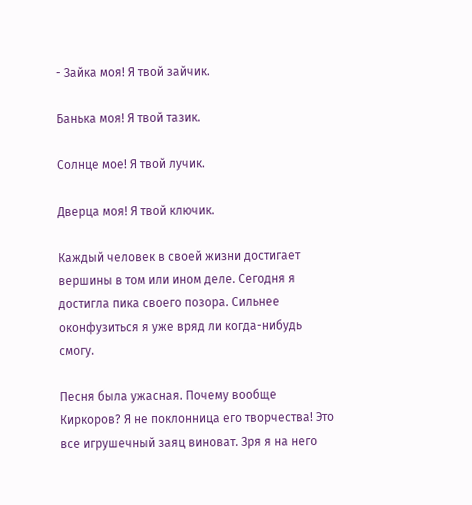- Зайка моя! Я твой зайчик.

Банька моя! Я твой тазик.

Солнце мое! Я твой лучик.

Дверца моя! Я твой ключик.

Каждый человек в своей жизни достигает вершины в том или ином деле. Сегодня я достигла пика своего позора. Сильнее оконфузиться я уже вряд ли когда-нибудь смогу.

Песня была ужасная. Почему вообще Киркоров? Я не поклонница его творчества! Это все игрушечный заяц виноват. Зря я на него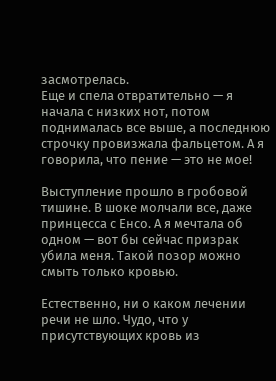засмотрелась.
Еще и спела отвратительно — я начала с низких нот, потом поднималась все выше, а последнюю строчку провизжала фальцетом. А я говорила, что пение — это не мое!

Выступление прошло в гробовой тишине. В шоке молчали все, даже принцесса с Енсо. А я мечтала об одном — вот бы сейчас призрак убила меня. Такой позор можно смыть только кровью.

Естественно, ни о каком лечении речи не шло. Чудо, что у присутствующих кровь из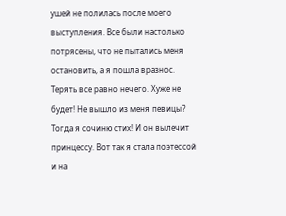ушей не полилась после моего выступления. Все были настолько потрясены, что не пытались меня остановить, а я пошла вразнос. Терять все равно нечего. Хуже не будет! Не вышло из меня певицы? Тогда я сочиню стих! И он вылечит принцессу. Вот так я стала поэтессой и на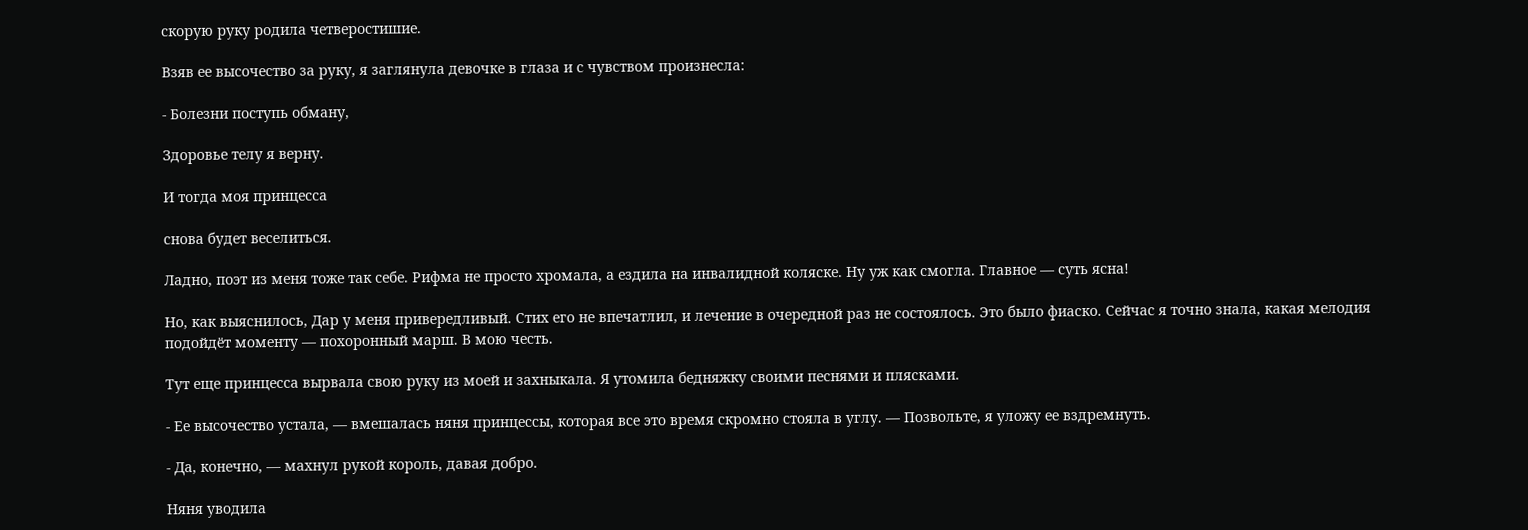скорую руку родила четверостишие.

Взяв ее высочество за руку, я заглянула девочке в глаза и с чувством произнесла:

- Болезни поступь обману,

Здоровье телу я верну.

И тогда моя принцесса

снова будет веселиться.

Ладно, поэт из меня тоже так себе. Рифма не просто хромала, а ездила на инвалидной коляске. Ну уж как смогла. Главное — суть ясна!

Но, как выяснилось, Дар у меня привередливый. Стих его не впечатлил, и лечение в очередной раз не состоялось. Это было фиаско. Сейчас я точно знала, какая мелодия подойдёт моменту — похоронный марш. В мою честь.

Тут еще принцесса вырвала свою руку из моей и захныкала. Я утомила бедняжку своими песнями и плясками.

- Ее высочество устала, — вмешалась няня принцессы, которая все это время скромно стояла в углу. — Позвольте, я уложу ее вздремнуть.

- Да, конечно, — махнул рукой король, давая добро.

Няня уводила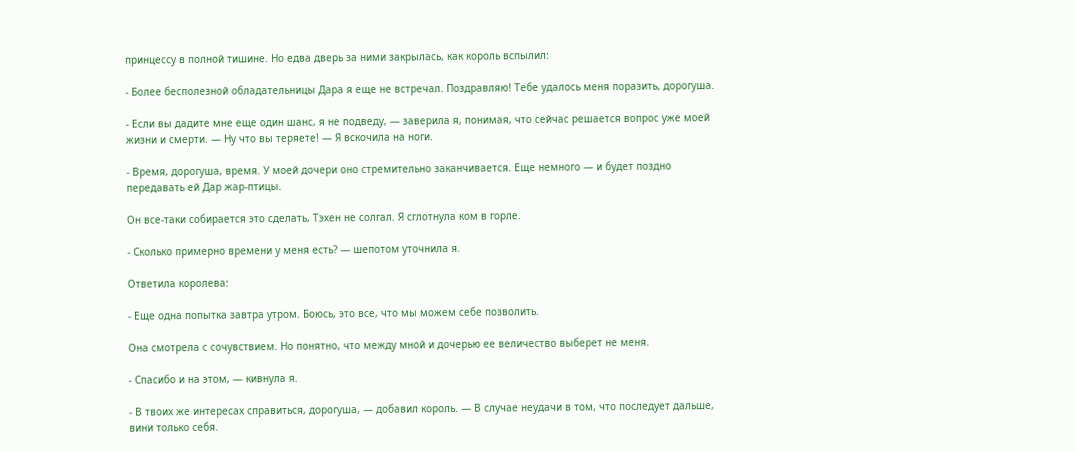принцессу в полной тишине. Но едва дверь за ними закрылась, как король вспылил:

- Более бесполезной обладательницы Дара я еще не встречал. Поздравляю! Тебе удалось меня поразить, дорогуша.

- Если вы дадите мне еще один шанс, я не подведу, — заверила я, понимая, что сейчас решается вопрос уже моей жизни и смерти. — Ну что вы теряете! — Я вскочила на ноги.

- Время, дорогуша, время. У моей дочери оно стремительно заканчивается. Еще немного — и будет поздно передавать ей Дар жар-птицы.

Он все-таки собирается это сделать, Тэхен не солгал. Я сглотнула ком в горле.

- Сколько примерно времени у меня есть? — шепотом уточнила я.

Ответила королева:

- Еще одна попытка завтра утром. Боюсь, это все, что мы можем себе позволить.

Она смотрела с сочувствием. Но понятно, что между мной и дочерью ее величество выберет не меня.

- Спасибо и на этом, — кивнула я.

- В твоих же интересах справиться, дорогуша, — добавил король. — В случае неудачи в том, что последует дальше, вини только себя.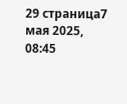29 страница7 мая 2025, 08:45